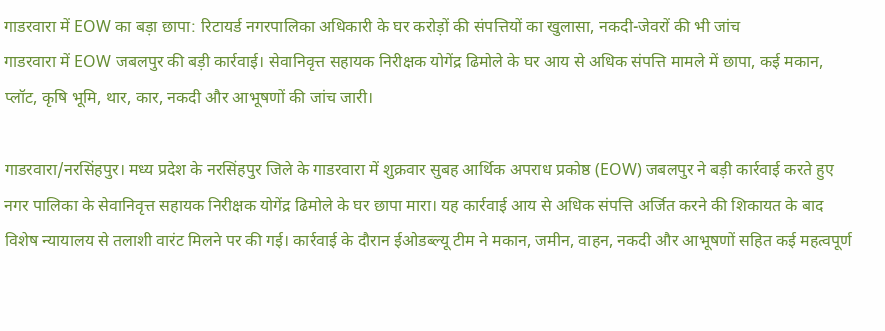गाडरवारा में EOW का बड़ा छापा: रिटायर्ड नगरपालिका अधिकारी के घर करोड़ों की संपत्तियों का खुलासा, नकदी-जेवरों की भी जांच
गाडरवारा में EOW जबलपुर की बड़ी कार्रवाई। सेवानिवृत्त सहायक निरीक्षक योगेंद्र ढिमोले के घर आय से अधिक संपत्ति मामले में छापा, कई मकान, प्लॉट, कृषि भूमि, थार, कार, नकदी और आभूषणों की जांच जारी।

गाडरवारा/नरसिंहपुर। मध्य प्रदेश के नरसिंहपुर जिले के गाडरवारा में शुक्रवार सुबह आर्थिक अपराध प्रकोष्ठ (EOW) जबलपुर ने बड़ी कार्रवाई करते हुए नगर पालिका के सेवानिवृत्त सहायक निरीक्षक योगेंद्र ढिमोले के घर छापा मारा। यह कार्रवाई आय से अधिक संपत्ति अर्जित करने की शिकायत के बाद विशेष न्यायालय से तलाशी वारंट मिलने पर की गई। कार्रवाई के दौरान ईओडब्ल्यू टीम ने मकान, जमीन, वाहन, नकदी और आभूषणों सहित कई महत्वपूर्ण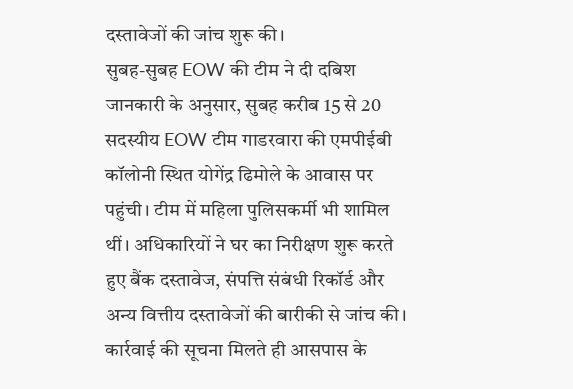दस्तावेजों की जांच शुरू की।
सुबह-सुबह EOW की टीम ने दी दबिश
जानकारी के अनुसार, सुबह करीब 15 से 20 सदस्यीय EOW टीम गाडरवारा की एमपीईबी कॉलोनी स्थित योगेंद्र ढिमोले के आवास पर पहुंची। टीम में महिला पुलिसकर्मी भी शामिल थीं। अधिकारियों ने घर का निरीक्षण शुरू करते हुए बैंक दस्तावेज, संपत्ति संबंधी रिकॉर्ड और अन्य वित्तीय दस्तावेजों की बारीकी से जांच की। कार्रवाई की सूचना मिलते ही आसपास के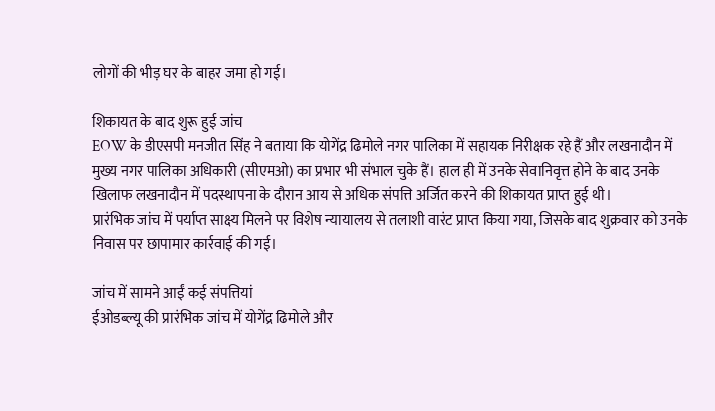लोगों की भीड़ घर के बाहर जमा हो गई।

शिकायत के बाद शुरू हुई जांच
EOW के डीएसपी मनजीत सिंह ने बताया कि योगेंद्र ढिमोले नगर पालिका में सहायक निरीक्षक रहे हैं और लखनादौन में मुख्य नगर पालिका अधिकारी (सीएमओ) का प्रभार भी संभाल चुके हैं। हाल ही में उनके सेवानिवृत्त होने के बाद उनके खिलाफ लखनादौन में पदस्थापना के दौरान आय से अधिक संपत्ति अर्जित करने की शिकायत प्राप्त हुई थी।
प्रारंभिक जांच में पर्याप्त साक्ष्य मिलने पर विशेष न्यायालय से तलाशी वारंट प्राप्त किया गया, जिसके बाद शुक्रवार को उनके निवास पर छापामार कार्रवाई की गई।

जांच में सामने आईं कई संपत्तियां
ईओडब्ल्यू की प्रारंभिक जांच में योगेंद्र ढिमोले और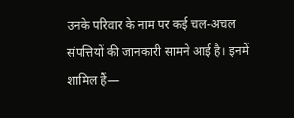उनके परिवार के नाम पर कई चल-अचल संपत्तियों की जानकारी सामने आई है। इनमें शामिल हैं—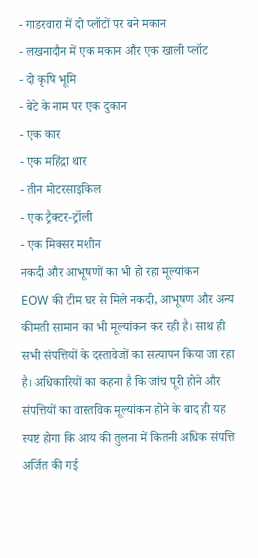- गाडरवारा में दो प्लॉटों पर बने मकान
- लखनादौन में एक मकान और एक खाली प्लॉट
- दो कृषि भूमि
- बेटे के नाम पर एक दुकान
- एक कार
- एक महिंद्रा थार
- तीन मोटरसाइकिल
- एक ट्रैक्टर-ट्रॉली
- एक मिक्सर मशीन
नकदी और आभूषणों का भी हो रहा मूल्यांकन
EOW की टीम घर से मिले नकदी, आभूषण और अन्य कीमती सामान का भी मूल्यांकन कर रही है। साथ ही सभी संपत्तियों के दस्तावेजों का सत्यापन किया जा रहा है। अधिकारियों का कहना है कि जांच पूरी होने और संपत्तियों का वास्तविक मूल्यांकन होने के बाद ही यह स्पष्ट होगा कि आय की तुलना में कितनी अधिक संपत्ति अर्जित की गई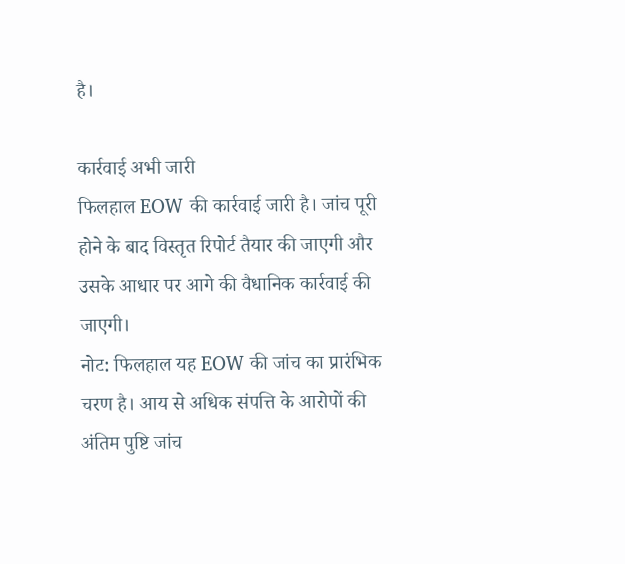है।

कार्रवाई अभी जारी
फिलहाल EOW की कार्रवाई जारी है। जांच पूरी होने के बाद विस्तृत रिपोर्ट तैयार की जाएगी और उसके आधार पर आगे की वैधानिक कार्रवाई की जाएगी।
नोट: फिलहाल यह EOW की जांच का प्रारंभिक चरण है। आय से अधिक संपत्ति के आरोपों की अंतिम पुष्टि जांच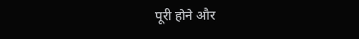पूरी होने और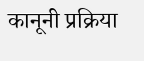कानूनी प्रक्रिया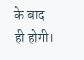के बाद ही होगी।